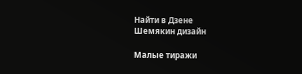Найти в Дзене
Шемякин дизайн

Малые тиражи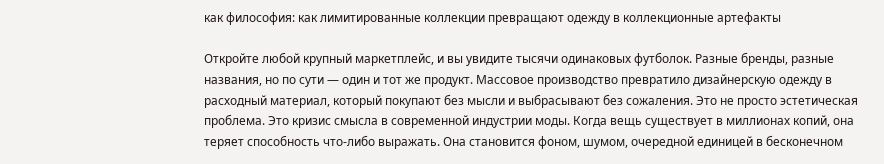как философия: как лимитированные коллекции превращают одежду в коллекционные артефакты

Откройте любой крупный маркетплейс, и вы увидите тысячи одинаковых футболок. Разные бренды, разные названия, но по сути — один и тот же продукт. Массовое производство превратило дизайнерскую одежду в расходный материал, который покупают без мысли и выбрасывают без сожаления. Это не просто эстетическая проблема. Это кризис смысла в современной индустрии моды. Когда вещь существует в миллионах копий, она теряет способность что-либо выражать. Она становится фоном, шумом, очередной единицей в бесконечном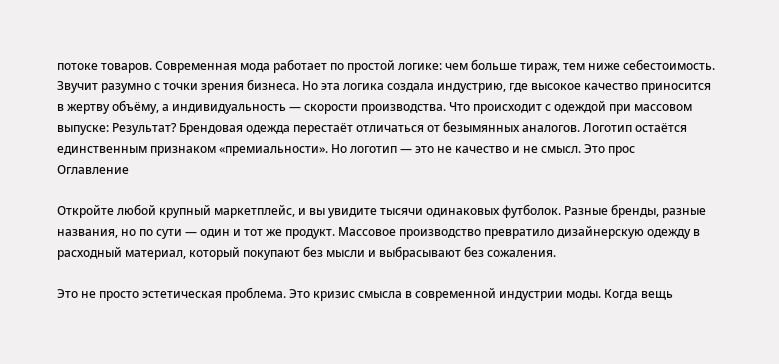потоке товаров. Современная мода работает по простой логике: чем больше тираж, тем ниже себестоимость. Звучит разумно с точки зрения бизнеса. Но эта логика создала индустрию, где высокое качество приносится в жертву объёму, а индивидуальность — скорости производства. Что происходит с одеждой при массовом выпуске: Результат? Брендовая одежда перестаёт отличаться от безымянных аналогов. Логотип остаётся единственным признаком «премиальности». Но логотип — это не качество и не смысл. Это прос
Оглавление

Откройте любой крупный маркетплейс, и вы увидите тысячи одинаковых футболок. Разные бренды, разные названия, но по сути — один и тот же продукт. Массовое производство превратило дизайнерскую одежду в расходный материал, который покупают без мысли и выбрасывают без сожаления.

Это не просто эстетическая проблема. Это кризис смысла в современной индустрии моды. Когда вещь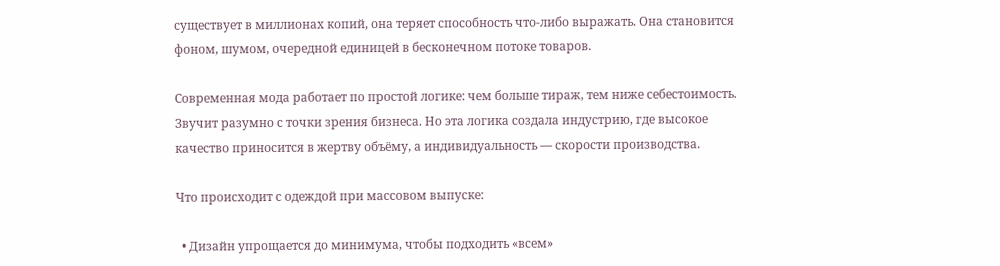существует в миллионах копий, она теряет способность что-либо выражать. Она становится фоном, шумом, очередной единицей в бесконечном потоке товаров.

Современная мода работает по простой логике: чем больше тираж, тем ниже себестоимость. Звучит разумно с точки зрения бизнеса. Но эта логика создала индустрию, где высокое качество приносится в жертву объёму, а индивидуальность — скорости производства.

Что происходит с одеждой при массовом выпуске:

  • Дизайн упрощается до минимума, чтобы подходить «всем»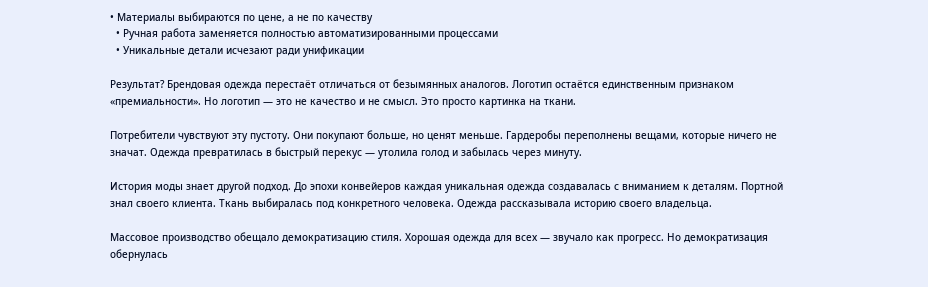• Материалы выбираются по цене, а не по качеству
  • Ручная работа заменяется полностью автоматизированными процессами
  • Уникальные детали исчезают ради унификации

Результат? Брендовая одежда перестаёт отличаться от безымянных аналогов. Логотип остаётся единственным признаком «премиальности». Но логотип — это не качество и не смысл. Это просто картинка на ткани.

Потребители чувствуют эту пустоту. Они покупают больше, но ценят меньше. Гардеробы переполнены вещами, которые ничего не значат. Одежда превратилась в быстрый перекус — утолила голод и забылась через минуту.

История моды знает другой подход. До эпохи конвейеров каждая уникальная одежда создавалась с вниманием к деталям. Портной знал своего клиента. Ткань выбиралась под конкретного человека. Одежда рассказывала историю своего владельца.

Массовое производство обещало демократизацию стиля. Хорошая одежда для всех — звучало как прогресс. Но демократизация обернулась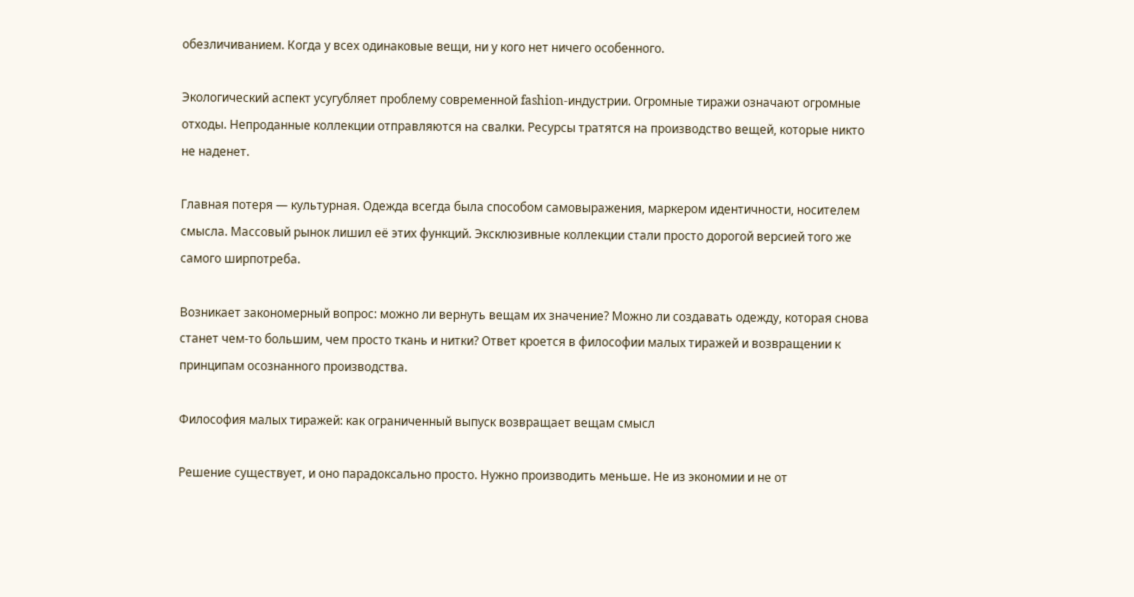обезличиванием. Когда у всех одинаковые вещи, ни у кого нет ничего особенного.

Экологический аспект усугубляет проблему современной fashion-индустрии. Огромные тиражи означают огромные отходы. Непроданные коллекции отправляются на свалки. Ресурсы тратятся на производство вещей, которые никто не наденет.

Главная потеря — культурная. Одежда всегда была способом самовыражения, маркером идентичности, носителем смысла. Массовый рынок лишил её этих функций. Эксклюзивные коллекции стали просто дорогой версией того же самого ширпотреба.

Возникает закономерный вопрос: можно ли вернуть вещам их значение? Можно ли создавать одежду, которая снова станет чем-то большим, чем просто ткань и нитки? Ответ кроется в философии малых тиражей и возвращении к принципам осознанного производства.

Философия малых тиражей: как ограниченный выпуск возвращает вещам смысл

Решение существует, и оно парадоксально просто. Нужно производить меньше. Не из экономии и не от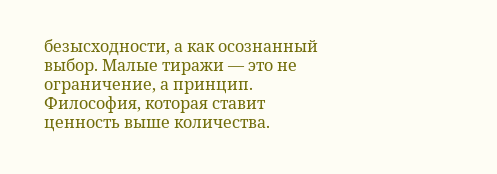безысходности, а как осознанный выбор. Малые тиражи — это не ограничение, а принцип. Философия, которая ставит ценность выше количества.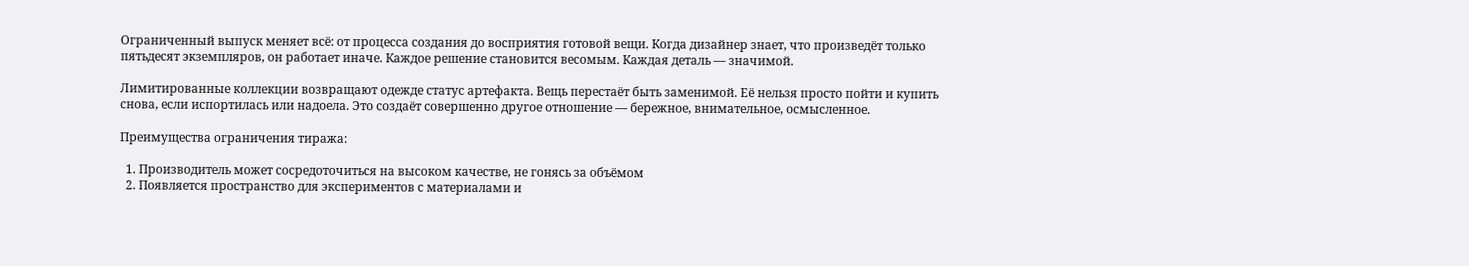Ограниченный выпуск меняет всё: от процесса создания до восприятия готовой вещи. Когда дизайнер знает, что произведёт только пятьдесят экземпляров, он работает иначе. Каждое решение становится весомым. Каждая деталь — значимой.

Лимитированные коллекции возвращают одежде статус артефакта. Вещь перестаёт быть заменимой. Её нельзя просто пойти и купить снова, если испортилась или надоела. Это создаёт совершенно другое отношение — бережное, внимательное, осмысленное.

Преимущества ограничения тиража:

  1. Производитель может сосредоточиться на высоком качестве, не гонясь за объёмом
  2. Появляется пространство для экспериментов с материалами и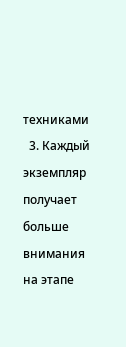техниками
  3. Каждый экземпляр получает больше внимания на этапе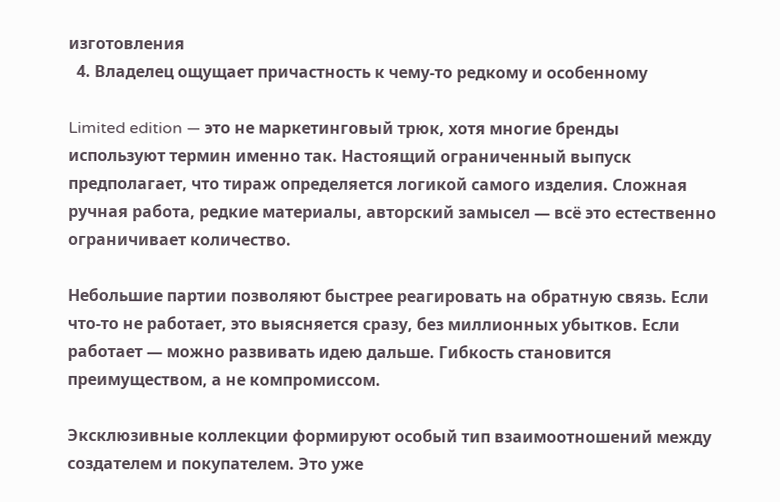изготовления
  4. Владелец ощущает причастность к чему-то редкому и особенному

Limited edition — это не маркетинговый трюк, хотя многие бренды используют термин именно так. Настоящий ограниченный выпуск предполагает, что тираж определяется логикой самого изделия. Сложная ручная работа, редкие материалы, авторский замысел — всё это естественно ограничивает количество.

Небольшие партии позволяют быстрее реагировать на обратную связь. Если что-то не работает, это выясняется сразу, без миллионных убытков. Если работает — можно развивать идею дальше. Гибкость становится преимуществом, а не компромиссом.

Эксклюзивные коллекции формируют особый тип взаимоотношений между создателем и покупателем. Это уже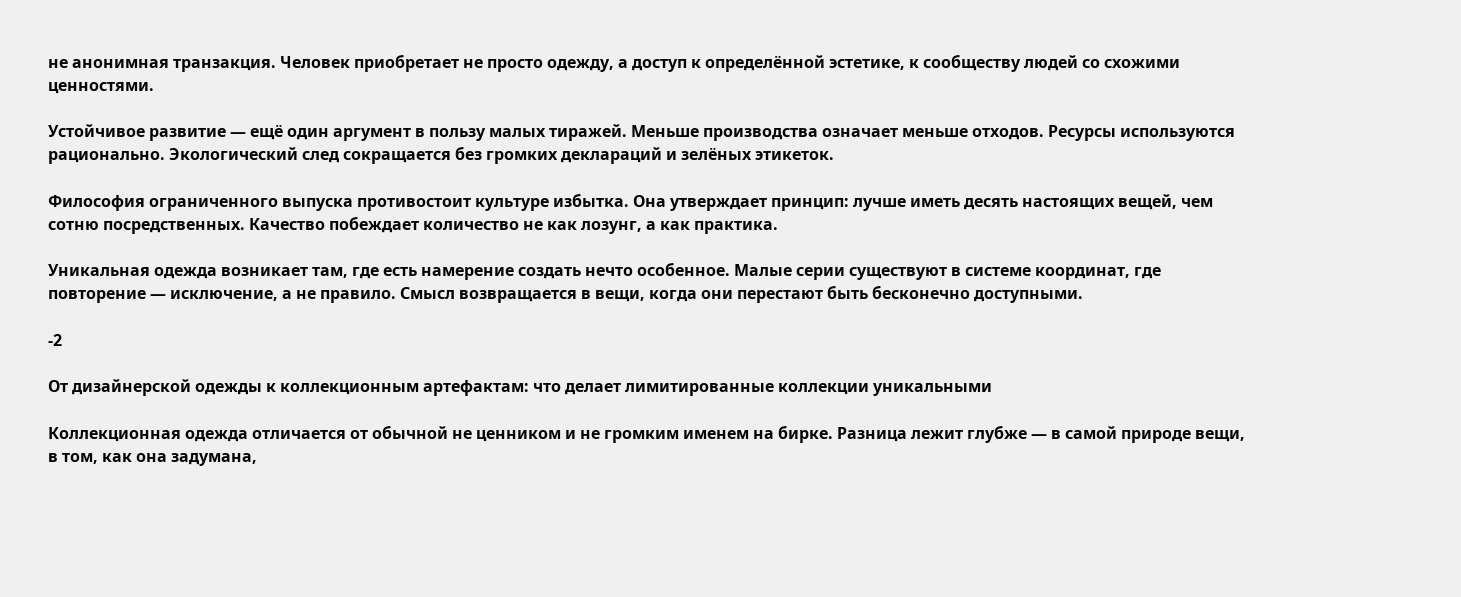не анонимная транзакция. Человек приобретает не просто одежду, а доступ к определённой эстетике, к сообществу людей со схожими ценностями.

Устойчивое развитие — ещё один аргумент в пользу малых тиражей. Меньше производства означает меньше отходов. Ресурсы используются рационально. Экологический след сокращается без громких деклараций и зелёных этикеток.

Философия ограниченного выпуска противостоит культуре избытка. Она утверждает принцип: лучше иметь десять настоящих вещей, чем сотню посредственных. Качество побеждает количество не как лозунг, а как практика.

Уникальная одежда возникает там, где есть намерение создать нечто особенное. Малые серии существуют в системе координат, где повторение — исключение, а не правило. Смысл возвращается в вещи, когда они перестают быть бесконечно доступными.

-2

От дизайнерской одежды к коллекционным артефактам: что делает лимитированные коллекции уникальными

Коллекционная одежда отличается от обычной не ценником и не громким именем на бирке. Разница лежит глубже — в самой природе вещи, в том, как она задумана,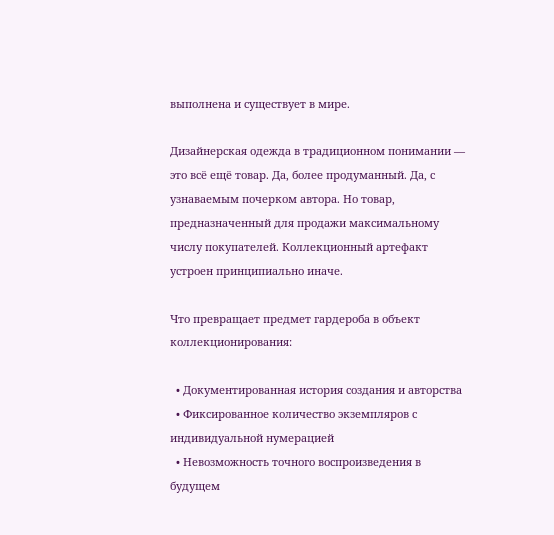выполнена и существует в мире.

Дизайнерская одежда в традиционном понимании — это всё ещё товар. Да, более продуманный. Да, с узнаваемым почерком автора. Но товар, предназначенный для продажи максимальному числу покупателей. Коллекционный артефакт устроен принципиально иначе.

Что превращает предмет гардероба в объект коллекционирования:

  • Документированная история создания и авторства
  • Фиксированное количество экземпляров с индивидуальной нумерацией
  • Невозможность точного воспроизведения в будущем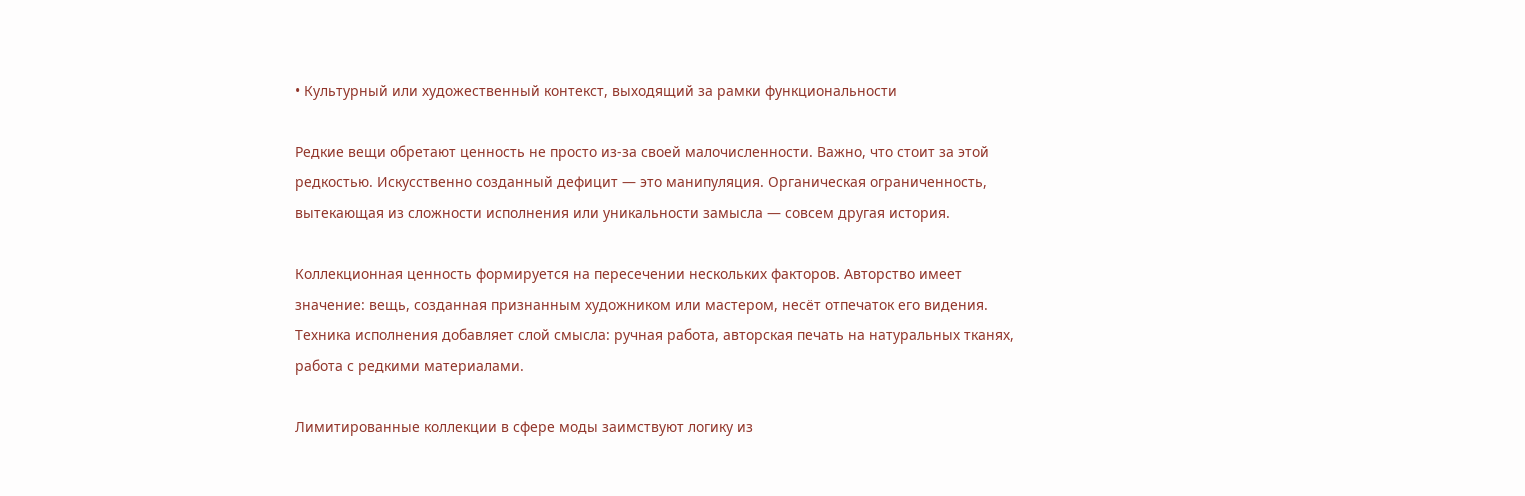• Культурный или художественный контекст, выходящий за рамки функциональности

Редкие вещи обретают ценность не просто из-за своей малочисленности. Важно, что стоит за этой редкостью. Искусственно созданный дефицит — это манипуляция. Органическая ограниченность, вытекающая из сложности исполнения или уникальности замысла — совсем другая история.

Коллекционная ценность формируется на пересечении нескольких факторов. Авторство имеет значение: вещь, созданная признанным художником или мастером, несёт отпечаток его видения. Техника исполнения добавляет слой смысла: ручная работа, авторская печать на натуральных тканях, работа с редкими материалами.

Лимитированные коллекции в сфере моды заимствуют логику из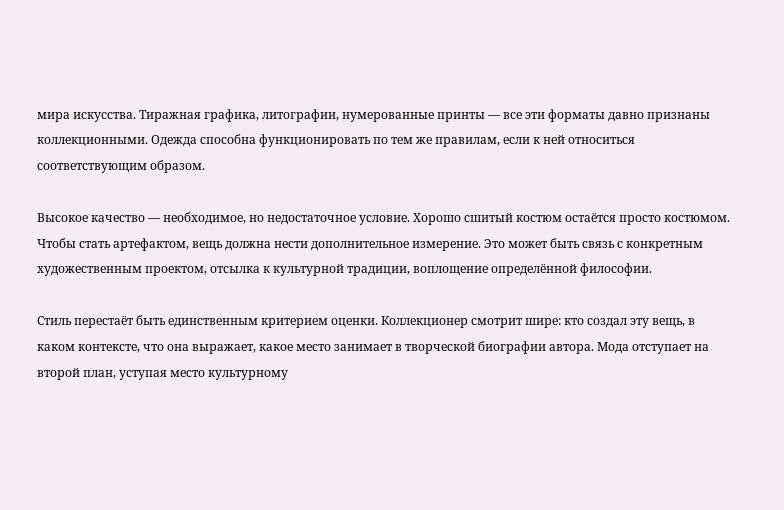мира искусства. Тиражная графика, литографии, нумерованные принты — все эти форматы давно признаны коллекционными. Одежда способна функционировать по тем же правилам, если к ней относиться соответствующим образом.

Высокое качество — необходимое, но недостаточное условие. Хорошо сшитый костюм остаётся просто костюмом. Чтобы стать артефактом, вещь должна нести дополнительное измерение. Это может быть связь с конкретным художественным проектом, отсылка к культурной традиции, воплощение определённой философии.

Стиль перестаёт быть единственным критерием оценки. Коллекционер смотрит шире: кто создал эту вещь, в каком контексте, что она выражает, какое место занимает в творческой биографии автора. Мода отступает на второй план, уступая место культурному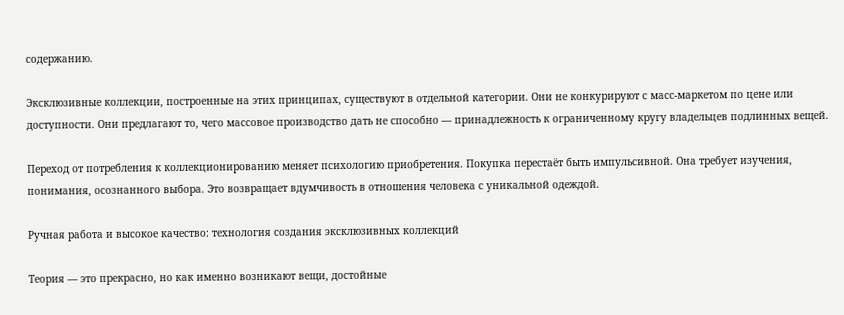содержанию.

Эксклюзивные коллекции, построенные на этих принципах, существуют в отдельной категории. Они не конкурируют с масс-маркетом по цене или доступности. Они предлагают то, чего массовое производство дать не способно — принадлежность к ограниченному кругу владельцев подлинных вещей.

Переход от потребления к коллекционированию меняет психологию приобретения. Покупка перестаёт быть импульсивной. Она требует изучения, понимания, осознанного выбора. Это возвращает вдумчивость в отношения человека с уникальной одеждой.

Ручная работа и высокое качество: технология создания эксклюзивных коллекций

Теория — это прекрасно, но как именно возникают вещи, достойные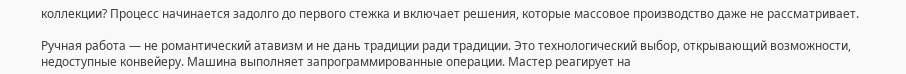коллекции? Процесс начинается задолго до первого стежка и включает решения, которые массовое производство даже не рассматривает.

Ручная работа — не романтический атавизм и не дань традиции ради традиции. Это технологический выбор, открывающий возможности, недоступные конвейеру. Машина выполняет запрограммированные операции. Мастер реагирует на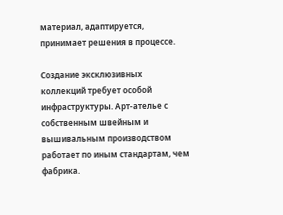материал, адаптируется, принимает решения в процессе.

Создание эксклюзивных коллекций требует особой инфраструктуры. Арт-ателье с собственным швейным и вышивальным производством работает по иным стандартам, чем фабрика.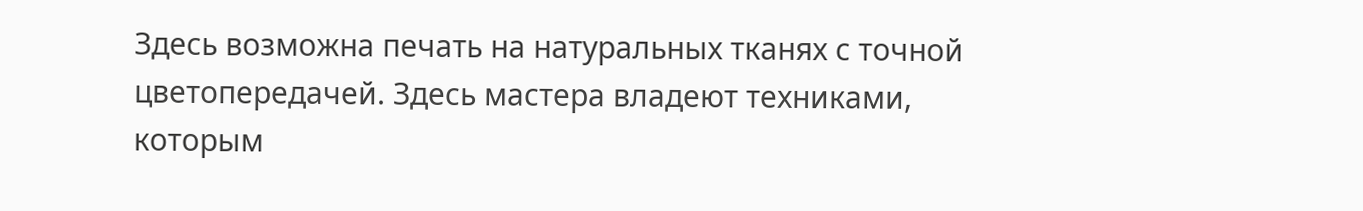Здесь возможна печать на натуральных тканях с точной цветопередачей. Здесь мастера владеют техниками, которым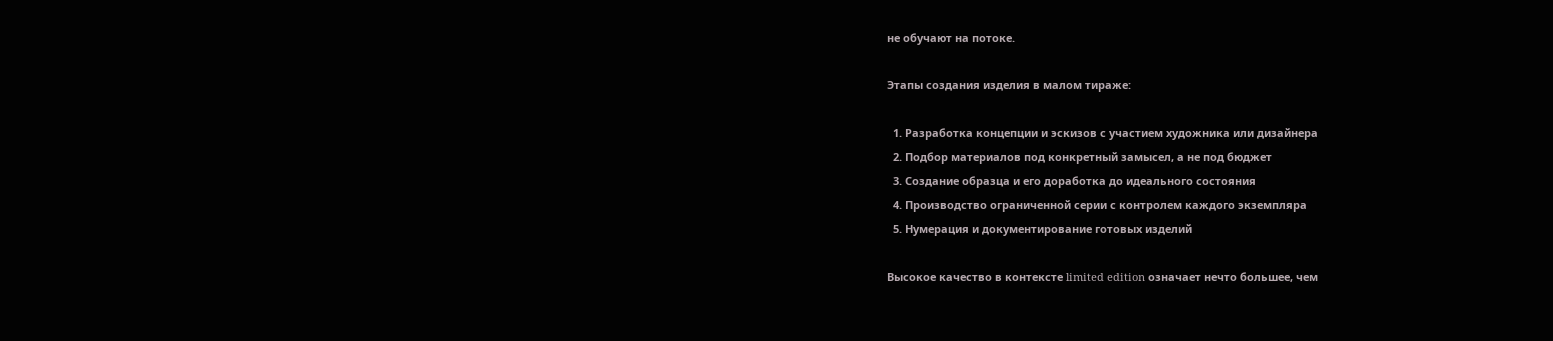не обучают на потоке.

Этапы создания изделия в малом тираже:

  1. Разработка концепции и эскизов с участием художника или дизайнера
  2. Подбор материалов под конкретный замысел, а не под бюджет
  3. Создание образца и его доработка до идеального состояния
  4. Производство ограниченной серии с контролем каждого экземпляра
  5. Нумерация и документирование готовых изделий

Высокое качество в контексте limited edition означает нечто большее, чем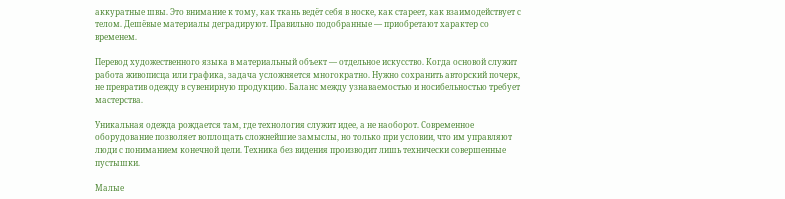аккуратные швы. Это внимание к тому, как ткань ведёт себя в носке, как стареет, как взаимодействует с телом. Дешёвые материалы деградируют. Правильно подобранные — приобретают характер со временем.

Перевод художественного языка в материальный объект — отдельное искусство. Когда основой служит работа живописца или графика, задача усложняется многократно. Нужно сохранить авторский почерк, не превратив одежду в сувенирную продукцию. Баланс между узнаваемостью и носибельностью требует мастерства.

Уникальная одежда рождается там, где технология служит идее, а не наоборот. Современное оборудование позволяет воплощать сложнейшие замыслы, но только при условии, что им управляют люди с пониманием конечной цели. Техника без видения производит лишь технически совершенные пустышки.

Малые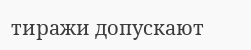тиражи допускают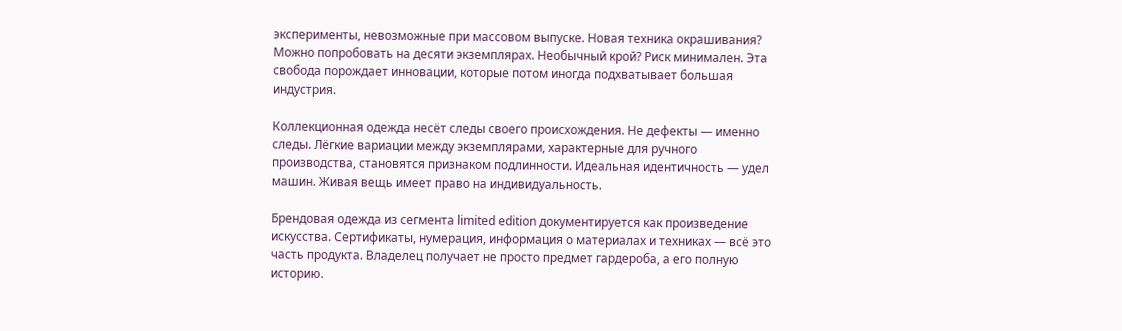эксперименты, невозможные при массовом выпуске. Новая техника окрашивания? Можно попробовать на десяти экземплярах. Необычный крой? Риск минимален. Эта свобода порождает инновации, которые потом иногда подхватывает большая индустрия.

Коллекционная одежда несёт следы своего происхождения. Не дефекты — именно следы. Лёгкие вариации между экземплярами, характерные для ручного производства, становятся признаком подлинности. Идеальная идентичность — удел машин. Живая вещь имеет право на индивидуальность.

Брендовая одежда из сегмента limited edition документируется как произведение искусства. Сертификаты, нумерация, информация о материалах и техниках — всё это часть продукта. Владелец получает не просто предмет гардероба, а его полную историю.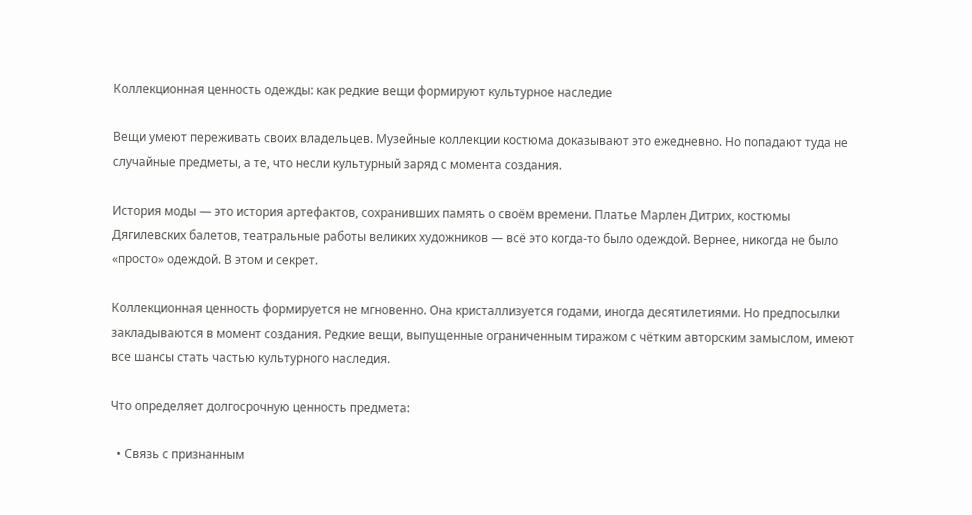Коллекционная ценность одежды: как редкие вещи формируют культурное наследие

Вещи умеют переживать своих владельцев. Музейные коллекции костюма доказывают это ежедневно. Но попадают туда не случайные предметы, а те, что несли культурный заряд с момента создания.

История моды — это история артефактов, сохранивших память о своём времени. Платье Марлен Дитрих, костюмы Дягилевских балетов, театральные работы великих художников — всё это когда-то было одеждой. Вернее, никогда не было «просто» одеждой. В этом и секрет.

Коллекционная ценность формируется не мгновенно. Она кристаллизуется годами, иногда десятилетиями. Но предпосылки закладываются в момент создания. Редкие вещи, выпущенные ограниченным тиражом с чётким авторским замыслом, имеют все шансы стать частью культурного наследия.

Что определяет долгосрочную ценность предмета:

  • Связь с признанным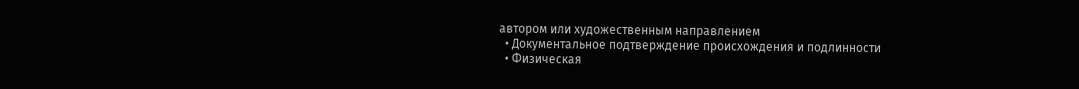автором или художественным направлением
  • Документальное подтверждение происхождения и подлинности
  • Физическая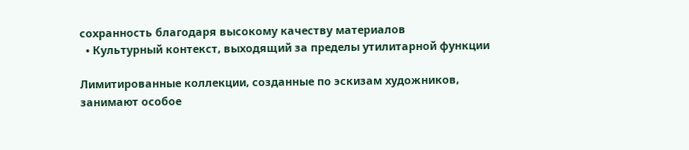сохранность благодаря высокому качеству материалов
  • Культурный контекст, выходящий за пределы утилитарной функции

Лимитированные коллекции, созданные по эскизам художников, занимают особое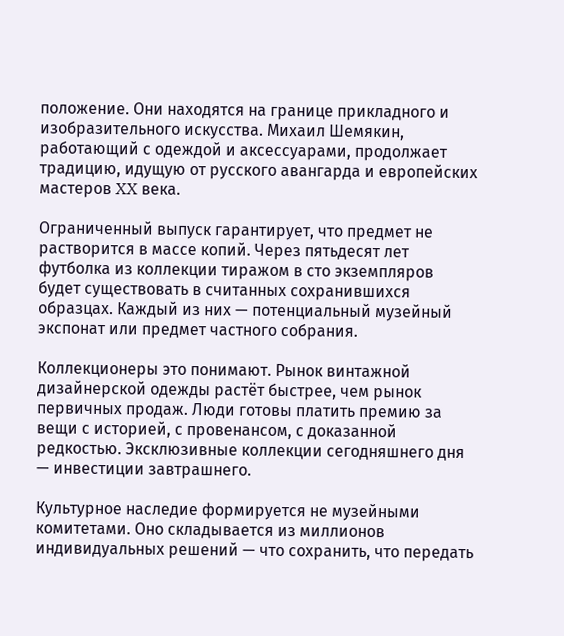положение. Они находятся на границе прикладного и изобразительного искусства. Михаил Шемякин, работающий с одеждой и аксессуарами, продолжает традицию, идущую от русского авангарда и европейских мастеров XX века.

Ограниченный выпуск гарантирует, что предмет не растворится в массе копий. Через пятьдесят лет футболка из коллекции тиражом в сто экземпляров будет существовать в считанных сохранившихся образцах. Каждый из них — потенциальный музейный экспонат или предмет частного собрания.

Коллекционеры это понимают. Рынок винтажной дизайнерской одежды растёт быстрее, чем рынок первичных продаж. Люди готовы платить премию за вещи с историей, с провенансом, с доказанной редкостью. Эксклюзивные коллекции сегодняшнего дня — инвестиции завтрашнего.

Культурное наследие формируется не музейными комитетами. Оно складывается из миллионов индивидуальных решений — что сохранить, что передать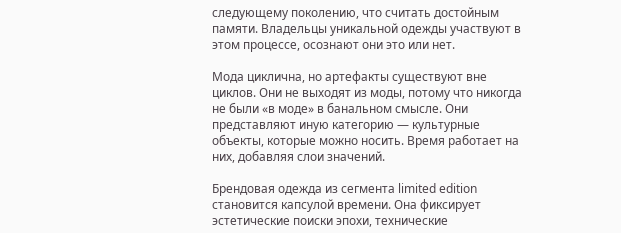следующему поколению, что считать достойным памяти. Владельцы уникальной одежды участвуют в этом процессе, осознают они это или нет.

Мода циклична, но артефакты существуют вне циклов. Они не выходят из моды, потому что никогда не были «в моде» в банальном смысле. Они представляют иную категорию — культурные объекты, которые можно носить. Время работает на них, добавляя слои значений.

Брендовая одежда из сегмента limited edition становится капсулой времени. Она фиксирует эстетические поиски эпохи, технические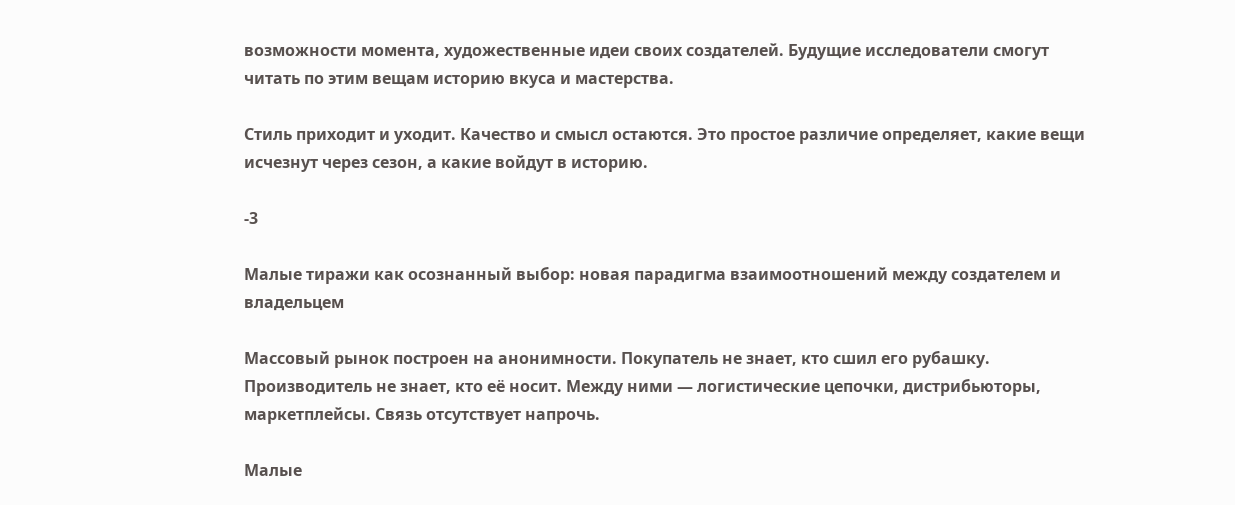возможности момента, художественные идеи своих создателей. Будущие исследователи смогут читать по этим вещам историю вкуса и мастерства.

Стиль приходит и уходит. Качество и смысл остаются. Это простое различие определяет, какие вещи исчезнут через сезон, а какие войдут в историю.

-3

Малые тиражи как осознанный выбор: новая парадигма взаимоотношений между создателем и владельцем

Массовый рынок построен на анонимности. Покупатель не знает, кто сшил его рубашку. Производитель не знает, кто её носит. Между ними — логистические цепочки, дистрибьюторы, маркетплейсы. Связь отсутствует напрочь.

Малые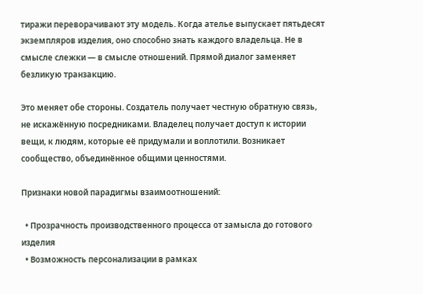тиражи переворачивают эту модель. Когда ателье выпускает пятьдесят экземпляров изделия, оно способно знать каждого владельца. Не в смысле слежки — в смысле отношений. Прямой диалог заменяет безликую транзакцию.

Это меняет обе стороны. Создатель получает честную обратную связь, не искажённую посредниками. Владелец получает доступ к истории вещи, к людям, которые её придумали и воплотили. Возникает сообщество, объединённое общими ценностями.

Признаки новой парадигмы взаимоотношений:

  • Прозрачность производственного процесса от замысла до готового изделия
  • Возможность персонализации в рамках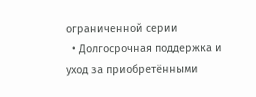ограниченной серии
  • Долгосрочная поддержка и уход за приобретёнными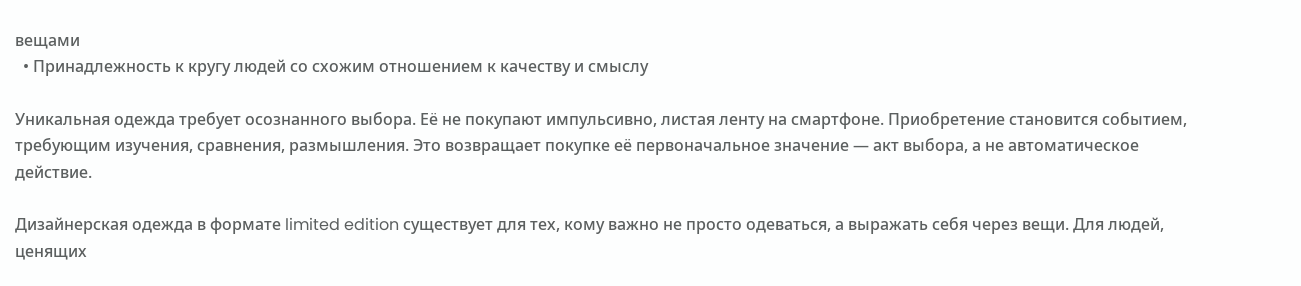вещами
  • Принадлежность к кругу людей со схожим отношением к качеству и смыслу

Уникальная одежда требует осознанного выбора. Её не покупают импульсивно, листая ленту на смартфоне. Приобретение становится событием, требующим изучения, сравнения, размышления. Это возвращает покупке её первоначальное значение — акт выбора, а не автоматическое действие.

Дизайнерская одежда в формате limited edition существует для тех, кому важно не просто одеваться, а выражать себя через вещи. Для людей, ценящих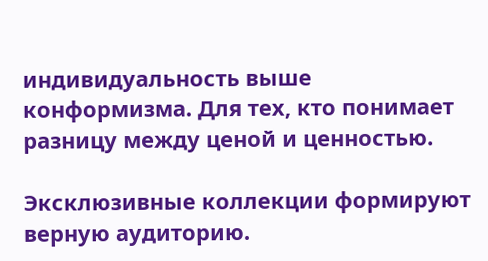индивидуальность выше конформизма. Для тех, кто понимает разницу между ценой и ценностью.

Эксклюзивные коллекции формируют верную аудиторию.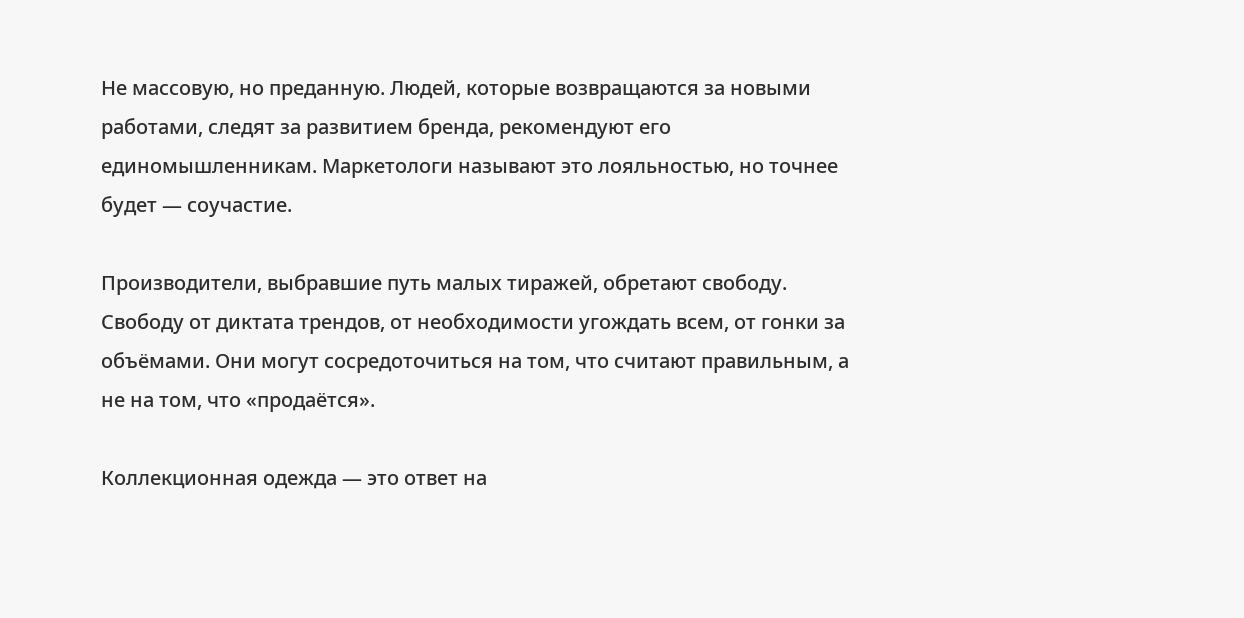Не массовую, но преданную. Людей, которые возвращаются за новыми работами, следят за развитием бренда, рекомендуют его единомышленникам. Маркетологи называют это лояльностью, но точнее будет — соучастие.

Производители, выбравшие путь малых тиражей, обретают свободу. Свободу от диктата трендов, от необходимости угождать всем, от гонки за объёмами. Они могут сосредоточиться на том, что считают правильным, а не на том, что «продаётся».

Коллекционная одежда — это ответ на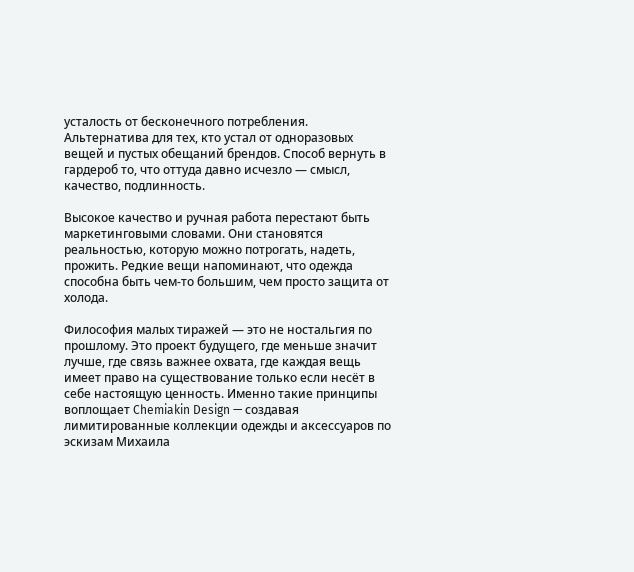усталость от бесконечного потребления. Альтернатива для тех, кто устал от одноразовых вещей и пустых обещаний брендов. Способ вернуть в гардероб то, что оттуда давно исчезло — смысл, качество, подлинность.

Высокое качество и ручная работа перестают быть маркетинговыми словами. Они становятся реальностью, которую можно потрогать, надеть, прожить. Редкие вещи напоминают, что одежда способна быть чем-то большим, чем просто защита от холода.

Философия малых тиражей — это не ностальгия по прошлому. Это проект будущего, где меньше значит лучше, где связь важнее охвата, где каждая вещь имеет право на существование только если несёт в себе настоящую ценность. Именно такие принципы воплощает Chemiakin Design — создавая лимитированные коллекции одежды и аксессуаров по эскизам Михаила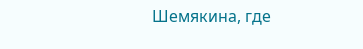Шемякина, где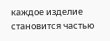каждое изделие становится частью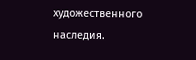художественного наследия.